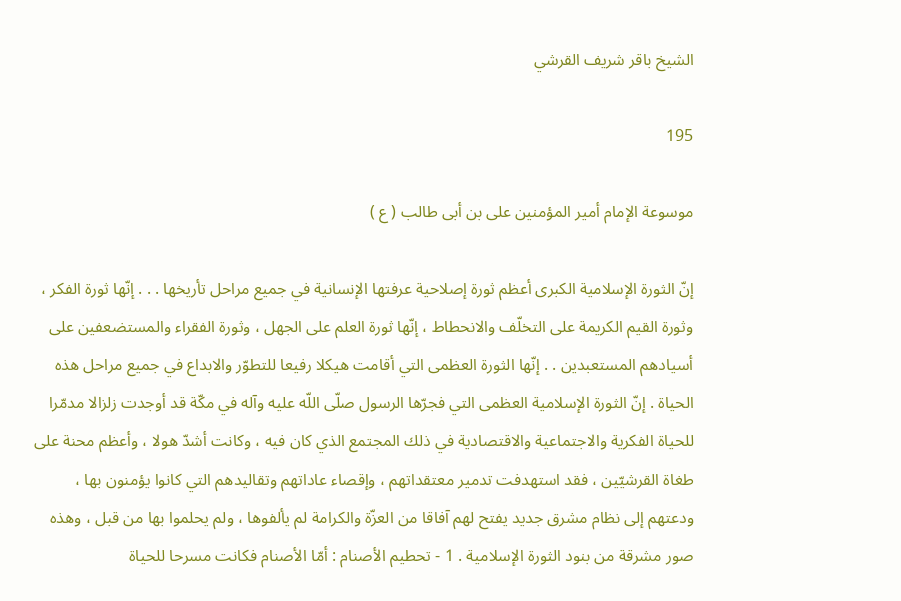الشيخ باقر شريف القرشي

195

موسوعة الإمام أمير المؤمنين على بن أبى طالب ( ع )

إنّ الثورة الإسلامية الكبرى أعظم ثورة إصلاحية عرفتها الإنسانية في جميع مراحل تأريخها . . . إنّها ثورة الفكر ، وثورة القيم الكريمة على التخلّف والانحطاط ، إنّها ثورة العلم على الجهل ، وثورة الفقراء والمستضعفين على أسيادهم المستعبدين . . إنّها الثورة العظمى التي أقامت هيكلا رفيعا للتطوّر والابداع في جميع مراحل هذه الحياة . إنّ الثورة الإسلامية العظمى التي فجرّها الرسول صلّى اللّه عليه وآله في مكّة قد أوجدت زلزالا مدمّرا للحياة الفكرية والاجتماعية والاقتصادية في ذلك المجتمع الذي كان فيه ، وكانت أشدّ هولا ، وأعظم محنة على طغاة القرشيّين ، فقد استهدفت تدمير معتقداتهم ، وإقصاء عاداتهم وتقاليدهم التي كانوا يؤمنون بها ، ودعتهم إلى نظام مشرق جديد يفتح لهم آفاقا من العزّة والكرامة لم يألفوها ، ولم يحلموا بها من قبل ، وهذه صور مشرقة من بنود الثورة الإسلامية . 1 - تحطيم الأصنام : أمّا الأصنام فكانت مسرحا للحياة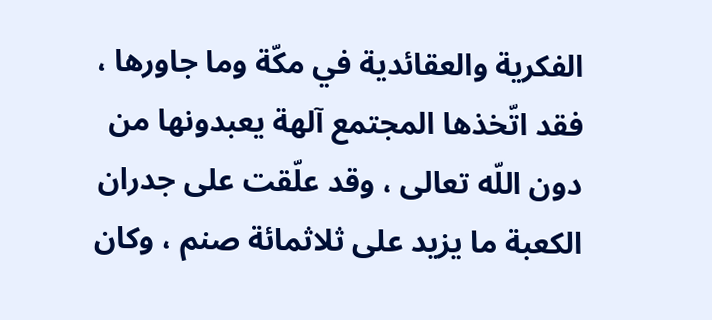الفكرية والعقائدية في مكّة وما جاورها ، فقد اتّخذها المجتمع آلهة يعبدونها من دون اللّه تعالى ، وقد علّقت على جدران الكعبة ما يزيد على ثلاثمائة صنم ، وكان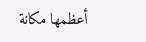أعظمها مكانة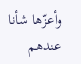وأعزّها شأنا عندهم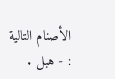الأصنام التالية : - هبل .